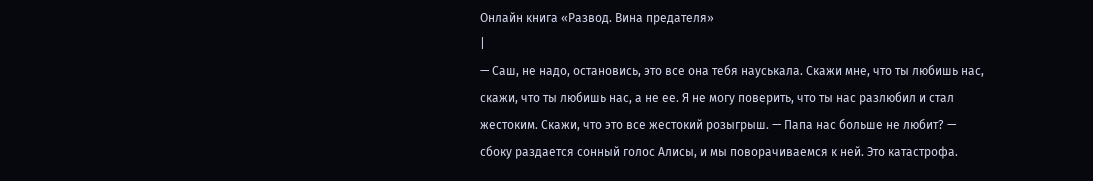Онлайн книга «Развод. Вина предателя»
|
— Саш, не надо, остановись, это все она тебя науськала. Скажи мне, что ты любишь нас, скажи, что ты любишь нас, а не ее. Я не могу поверить, что ты нас разлюбил и стал жестоким. Скажи, что это все жестокий розыгрыш. — Папа нас больше не любит? — сбоку раздается сонный голос Алисы, и мы поворачиваемся к ней. Это катастрофа.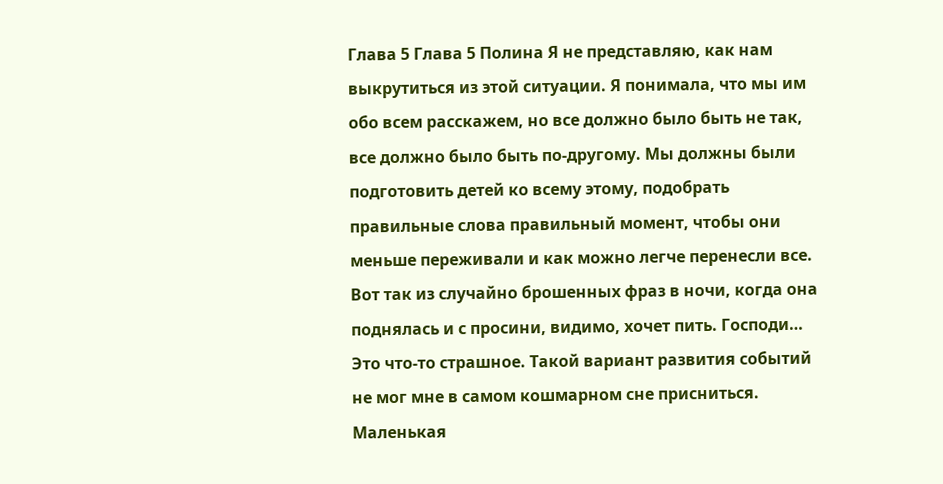Глава 5 Глава 5 Полина Я не представляю, как нам выкрутиться из этой ситуации. Я понимала, что мы им обо всем расскажем, но все должно было быть не так, все должно было быть по-другому. Мы должны были подготовить детей ко всему этому, подобрать правильные слова правильный момент, чтобы они меньше переживали и как можно легче перенесли все. Вот так из случайно брошенных фраз в ночи, когда она поднялась и с просини, видимо, хочет пить. Господи… Это что-то страшное. Такой вариант развития событий не мог мне в самом кошмарном сне присниться. Маленькая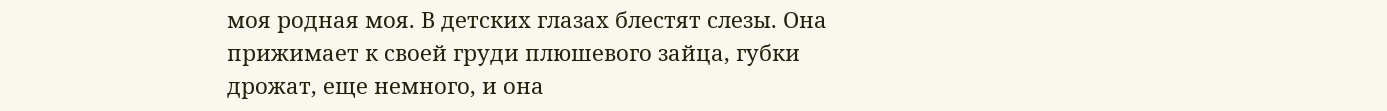моя родная моя. В детских глазах блестят слезы. Она прижимает к своей груди плюшевого зайца, губки дрожат, еще немного, и она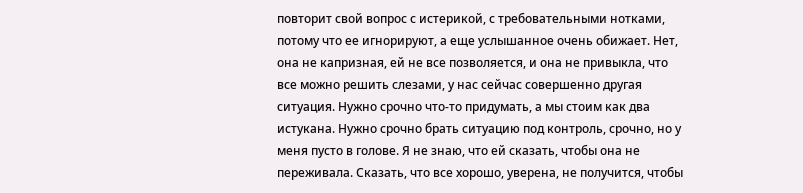повторит свой вопрос с истерикой, с требовательными нотками, потому что ее игнорируют, а еще услышанное очень обижает. Нет, она не капризная, ей не все позволяется, и она не привыкла, что все можно решить слезами, у нас сейчас совершенно другая ситуация. Нужно срочно что-то придумать, а мы стоим как два истукана. Нужно срочно брать ситуацию под контроль, срочно, но у меня пусто в голове. Я не знаю, что ей сказать, чтобы она не переживала. Сказать, что все хорошо, уверена, не получится, чтобы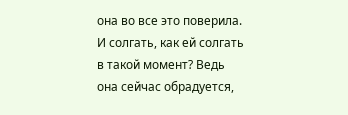она во все это поверила. И солгать, как ей солгать в такой момент? Ведь она сейчас обрадуется,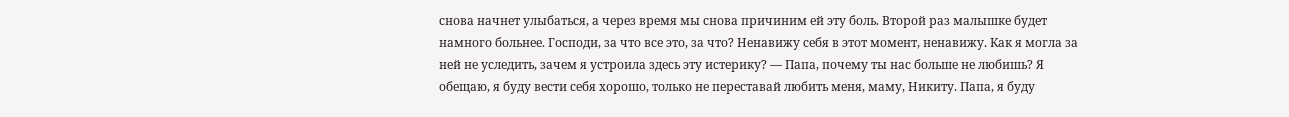снова начнет улыбаться, а через время мы снова причиним ей эту боль. Второй раз малышке будет намного больнее. Господи, за что все это, за что? Ненавижу себя в этот момент, ненавижу. Как я могла за ней не уследить, зачем я устроила здесь эту истерику? — Папа, почему ты нас больше не любишь? Я обещаю, я буду вести себя хорошо, только не переставай любить меня, маму, Никиту. Папа, я буду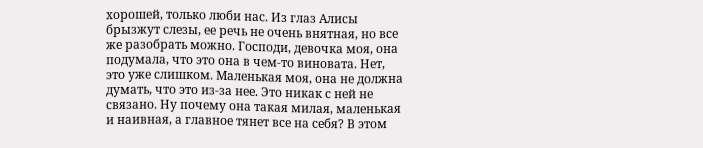хорошей, только люби нас. Из глаз Алисы брызжут слезы, ее речь не очень внятная, но все же разобрать можно. Господи, девочка моя, она подумала, что это она в чем-то виновата. Нет, это уже слишком. Маленькая моя, она не должна думать, что это из-за нее. Это никак с ней не связано. Ну почему она такая милая, маленькая и наивная, а главное тянет все на себя? В этом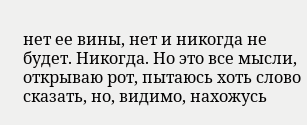нет ее вины, нет и никогда не будет. Никогда. Но это все мысли, открываю рот, пытаюсь хоть слово сказать, но, видимо, нахожусь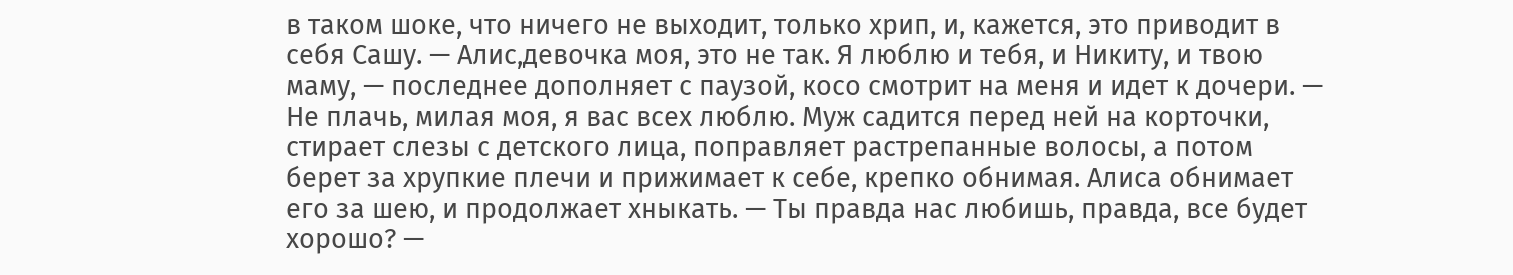в таком шоке, что ничего не выходит, только хрип, и, кажется, это приводит в себя Сашу. — Алис,девочка моя, это не так. Я люблю и тебя, и Никиту, и твою маму, — последнее дополняет с паузой, косо смотрит на меня и идет к дочери. — Не плачь, милая моя, я вас всех люблю. Муж садится перед ней на корточки, стирает слезы с детского лица, поправляет растрепанные волосы, а потом берет за хрупкие плечи и прижимает к себе, крепко обнимая. Алиса обнимает его за шею, и продолжает хныкать. — Ты правда нас любишь, правда, все будет хорошо? —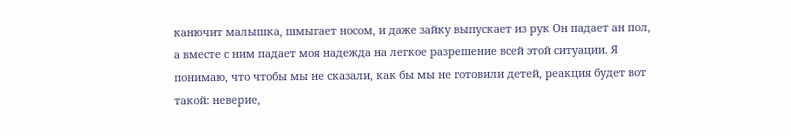канючит малышка, шмыгает носом, и даже зайку выпускает из рук Он падает ан пол, а вместе с ним падает моя надежда на легкое разрешение всей этой ситуации. Я понимаю, что чтобы мы не сказали, как бы мы не готовили детей, реакция будет вот такой: неверие,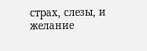страх, слезы, и желание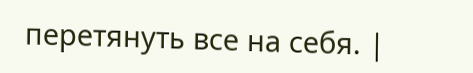перетянуть все на себя. |